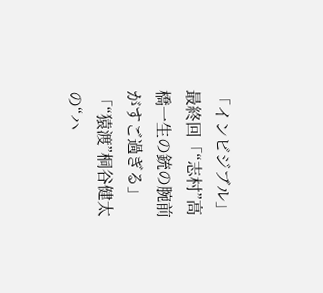「インビジブル」最終回「“志村”高橋一生の銃の腕前がすご過ぎる」 「“猿渡”桐谷健太の“ハ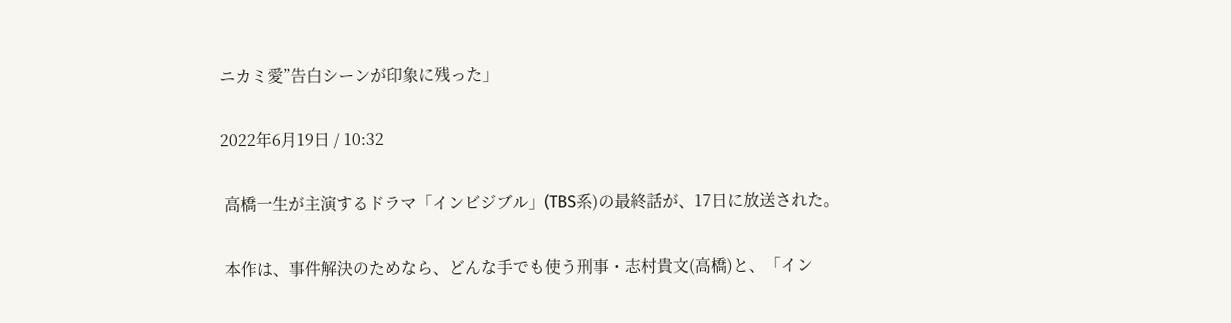ニカミ愛”告白シーンが印象に残った」

2022年6月19日 / 10:32

 高橋一生が主演するドラマ「インビジブル」(TBS系)の最終話が、17日に放送された。

 本作は、事件解決のためなら、どんな手でも使う刑事・志村貴文(高橋)と、「イン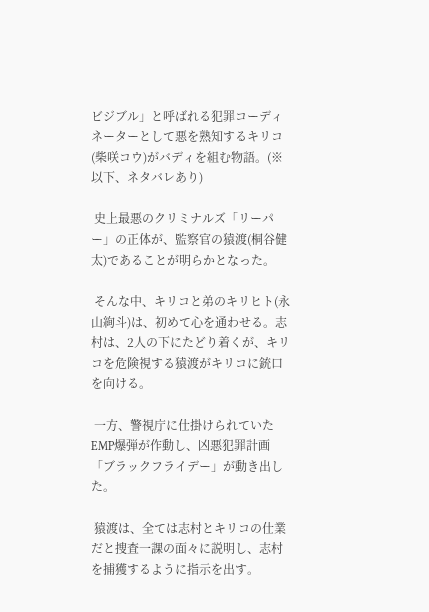ビジブル」と呼ばれる犯罪コーディネーターとして悪を熟知するキリコ(柴咲コウ)がバディを組む物語。(※以下、ネタバレあり)

 史上最悪のクリミナルズ「リーパー」の正体が、監察官の猿渡(桐谷健太)であることが明らかとなった。

 そんな中、キリコと弟のキリヒト(永山絢斗)は、初めて心を通わせる。志村は、2人の下にたどり着くが、キリコを危険視する猿渡がキリコに銃口を向ける。

 一方、警視庁に仕掛けられていたEMP爆弾が作動し、凶悪犯罪計画「ブラックフライデー」が動き出した。

 猿渡は、全ては志村とキリコの仕業だと捜査一課の面々に説明し、志村を捕獲するように指示を出す。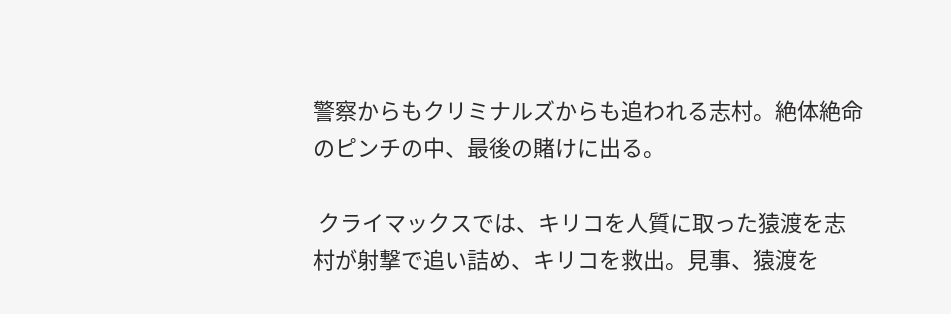警察からもクリミナルズからも追われる志村。絶体絶命のピンチの中、最後の賭けに出る。

 クライマックスでは、キリコを人質に取った猿渡を志村が射撃で追い詰め、キリコを救出。見事、猿渡を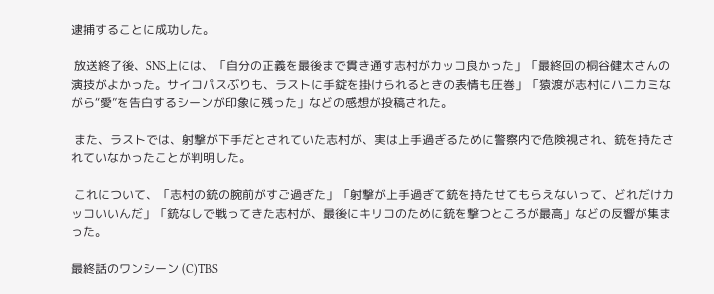逮捕することに成功した。

 放送終了後、SNS上には、「自分の正義を最後まで貫き通す志村がカッコ良かった」「最終回の桐谷健太さんの演技がよかった。サイコパスぶりも、ラストに手錠を掛けられるときの表情も圧巻」「猿渡が志村にハニカミながら“愛”を告白するシーンが印象に残った」などの感想が投稿された。

 また、ラストでは、射撃が下手だとされていた志村が、実は上手過ぎるために警察内で危険視され、銃を持たされていなかったことが判明した。

 これについて、「志村の銃の腕前がすご過ぎた」「射撃が上手過ぎて銃を持たせてもらえないって、どれだけカッコいいんだ」「銃なしで戦ってきた志村が、最後にキリコのために銃を撃つところが最高」などの反響が集まった。

最終話のワンシーン (C)TBS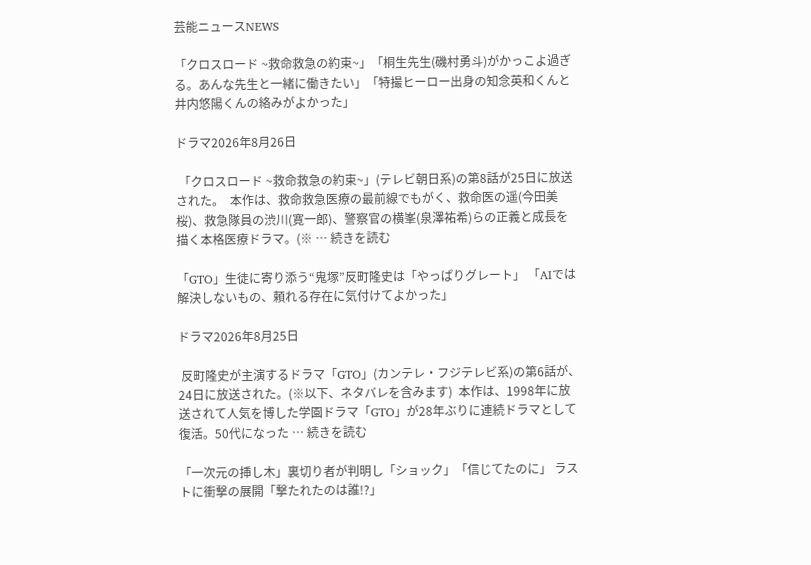芸能ニュースNEWS

「クロスロード ~救命救急の約束~」「桐生先生(磯村勇斗)がかっこよ過ぎる。あんな先生と一緒に働きたい」「特撮ヒーロー出身の知念英和くんと井内悠陽くんの絡みがよかった」

ドラマ2026年8月26日

 「クロスロード ~救命救急の約束~」(テレビ朝日系)の第8話が25日に放送された。  本作は、救命救急医療の最前線でもがく、救命医の遥(今田美桜)、救急隊員の渋川(寛一郎)、警察官の横峯(泉澤祐希)らの正義と成長を描く本格医療ドラマ。(※ … 続きを読む

「GTO」生徒に寄り添う“鬼塚”反町隆史は「やっぱりグレート」 「AIでは解決しないもの、頼れる存在に気付けてよかった」

ドラマ2026年8月25日

 反町隆史が主演するドラマ「GTO」(カンテレ・フジテレビ系)の第6話が、24日に放送された。(※以下、ネタバレを含みます)  本作は、1998年に放送されて人気を博した学園ドラマ「GTO」が28年ぶりに連続ドラマとして復活。50代になった … 続きを読む

「一次元の挿し木」裏切り者が判明し「ショック」「信じてたのに」 ラストに衝撃の展開「撃たれたのは誰!?」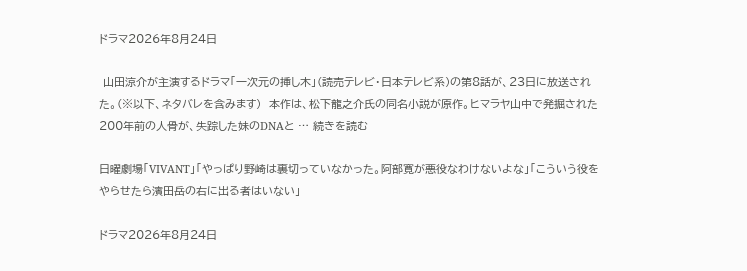ドラマ2026年8月24日

 山田涼介が主演するドラマ「一次元の挿し木」(読売テレビ・日本テレビ系)の第8話が、23日に放送された。(※以下、ネタバレを含みます)  本作は、松下龍之介氏の同名小説が原作。ヒマラヤ山中で発掘された200年前の人骨が、失踪した妹のDNAと … 続きを読む

日曜劇場「VIVANT」「やっぱり野崎は裏切っていなかった。阿部寛が悪役なわけないよな」「こういう役をやらせたら濱田岳の右に出る者はいない」

ドラマ2026年8月24日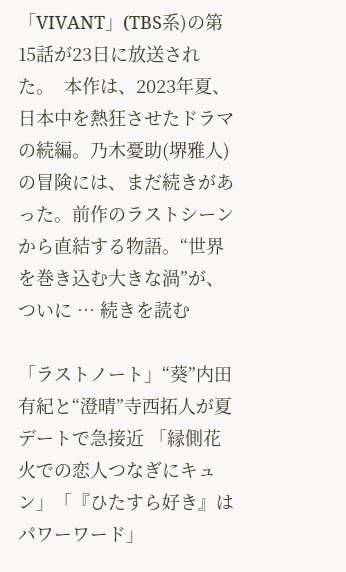「VIVANT」(TBS系)の第15話が23日に放送された。  本作は、2023年夏、日本中を熱狂させたドラマの続編。乃木憂助(堺雅人)の冒険には、まだ続きがあった。前作のラストシーンから直結する物語。“世界を巻き込む大きな渦”が、ついに … 続きを読む

「ラストノート」“葵”内田有紀と“澄晴”寺西拓人が夏デートで急接近 「縁側花火での恋人つなぎにキュン」「『ひたすら好き』はパワーワード」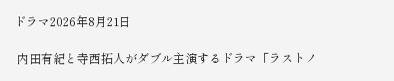ドラマ2026年8月21日

 内田有紀と寺西拓人がダブル主演するドラマ「ラストノ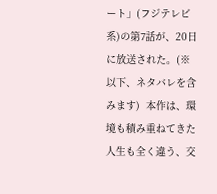ート」(フジテレビ系)の第7話が、20日に放送された。(※以下、ネタバレを含みます)  本作は、環境も積み重ねてきた人生も全く違う、交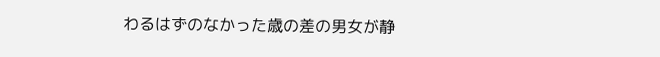わるはずのなかった歳の差の男女が静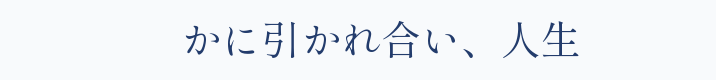かに引かれ合い、人生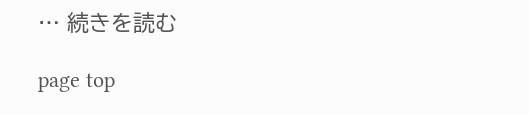… 続きを読む

page top